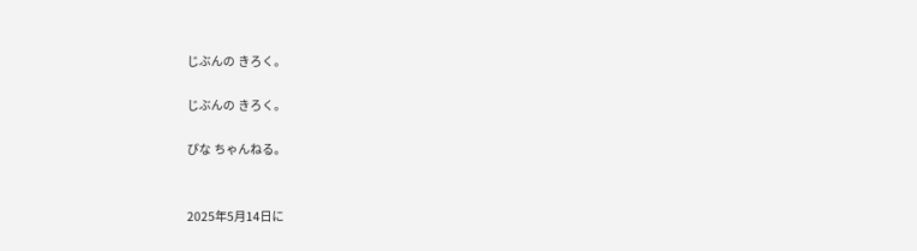じぶんの きろく。

じぶんの きろく。

ぴな ちゃんねる。


2025年5月14日に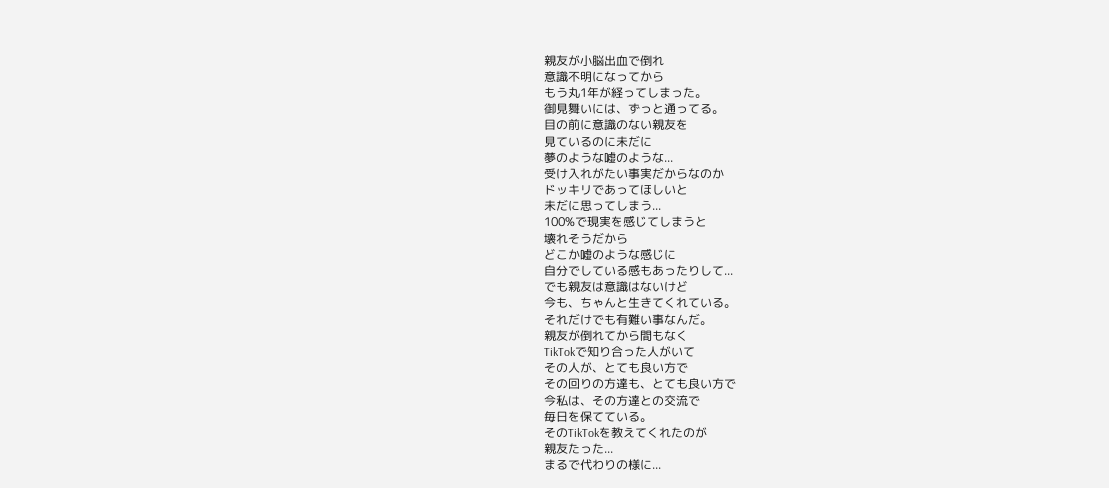親友が小脳出血で倒れ
意識不明になってから
もう丸1年が経ってしまった。
御見舞いには、ずっと通ってる。
目の前に意識のない親友を
見ているのに未だに
夢のような嘘のような...
受け入れがたい事実だからなのか
ドッキリであってほしいと
未だに思ってしまう...
100%で現実を感じてしまうと
壊れそうだから
どこか嘘のような感じに
自分でしている感もあったりして...
でも親友は意識はないけど
今も、ちゃんと生きてくれている。
それだけでも有難い事なんだ。
親友が倒れてから間もなく
TikTokで知り合った人がいて
その人が、とても良い方で
その回りの方達も、とても良い方で
今私は、その方達との交流で
毎日を保てている。
そのTikTokを教えてくれたのが
親友たった...
まるで代わりの様に...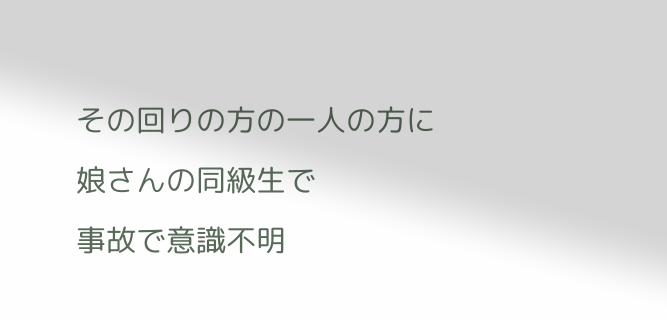その回りの方の一人の方に
娘さんの同級生で
事故で意識不明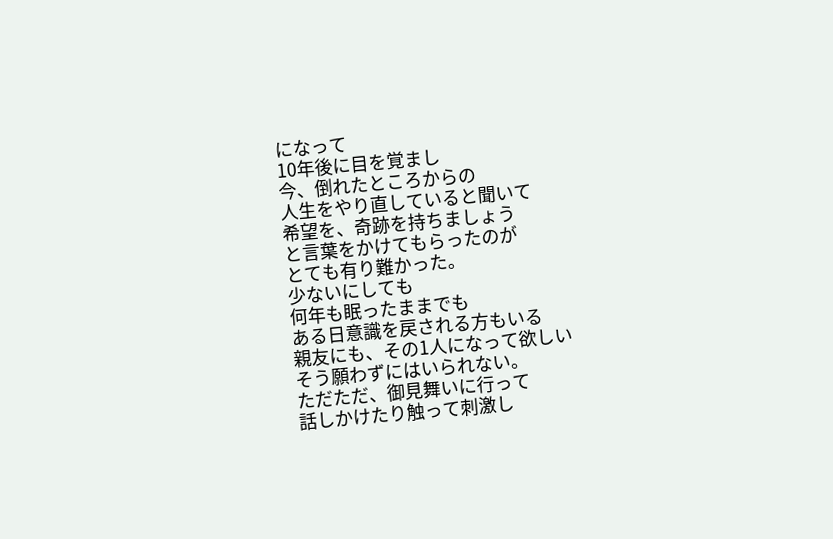になって
10年後に目を覚まし
今、倒れたところからの
人生をやり直していると聞いて
希望を、奇跡を持ちましょう
と言葉をかけてもらったのが
とても有り難かった。
少ないにしても
何年も眠ったままでも
ある日意識を戻される方もいる
親友にも、その1人になって欲しい
そう願わずにはいられない。
ただただ、御見舞いに行って
話しかけたり触って刺激し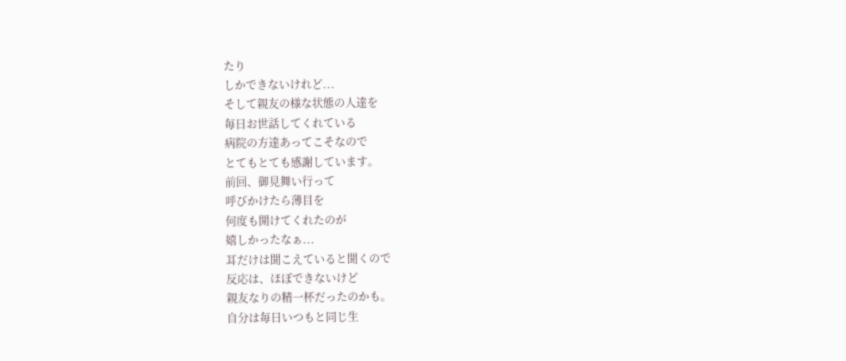たり
しかできないけれど...
そして親友の様な状態の人達を
毎日お世話してくれている
病院の方達あってこそなので
とてもとても感謝しています。
前回、御見舞い行って
呼びかけたら薄目を
何度も開けてくれたのが
嬉しかったなぁ...
耳だけは聞こえていると聞くので
反応は、ほぼできないけど
親友なりの精一杯だったのかも。
自分は毎日いつもと同じ生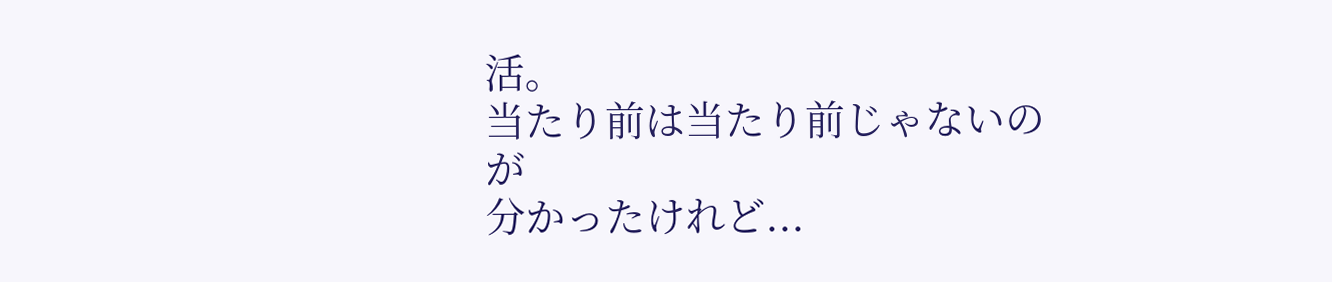活。
当たり前は当たり前じゃないのが
分かったけれど...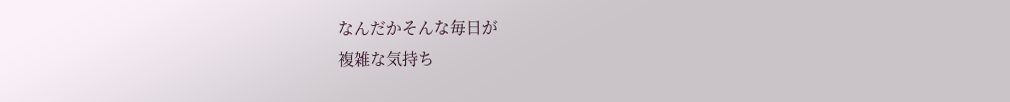なんだかそんな毎日が
複雑な気持ち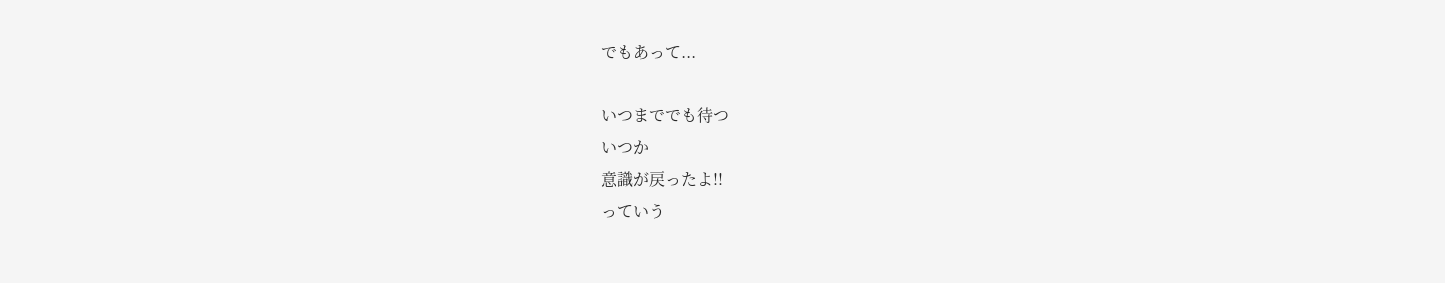でもあって...

いつまででも待つ
いつか
意識が戻ったよ!!
っていう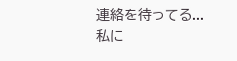連絡を待ってる...
私に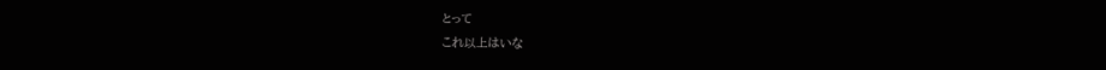とって
これ以上はいな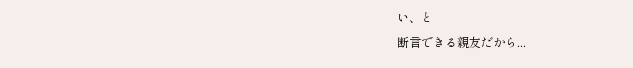い、と
断言できる親友だから...